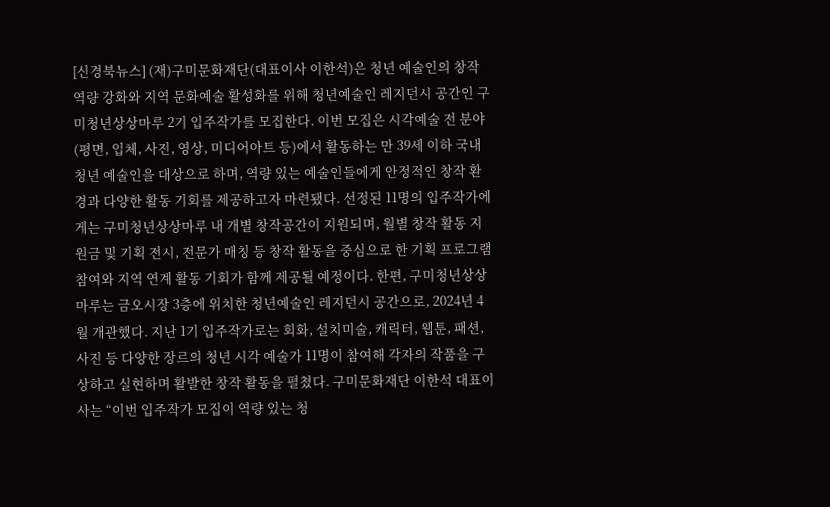[신경북뉴스] (재)구미문화재단(대표이사 이한석)은 청년 예술인의 창작 역량 강화와 지역 문화예술 활성화를 위해 청년예술인 레지던시 공간인 구미청년상상마루 2기 입주작가를 모집한다. 이번 모집은 시각예술 전 분야(평면, 입체, 사진, 영상, 미디어아트 등)에서 활동하는 만 39세 이하 국내 청년 예술인을 대상으로 하며, 역량 있는 예술인들에게 안정적인 창작 환경과 다양한 활동 기회를 제공하고자 마련됐다. 선정된 11명의 입주작가에게는 구미청년상상마루 내 개별 창작공간이 지원되며, 월별 창작 활동 지원금 및 기획 전시, 전문가 매칭 등 창작 활동을 중심으로 한 기획 프로그램 참여와 지역 연계 활동 기회가 함께 제공될 예정이다. 한편, 구미청년상상마루는 금오시장 3층에 위치한 청년예술인 레지던시 공간으로, 2024년 4월 개관했다. 지난 1기 입주작가로는 회화, 설치미술, 캐릭터, 웹툰, 패션, 사진 등 다양한 장르의 청년 시각 예술가 11명이 참여해 각자의 작품을 구상하고 실현하며 활발한 창작 활동을 펼쳤다. 구미문화재단 이한석 대표이사는 “이번 입주작가 모집이 역량 있는 청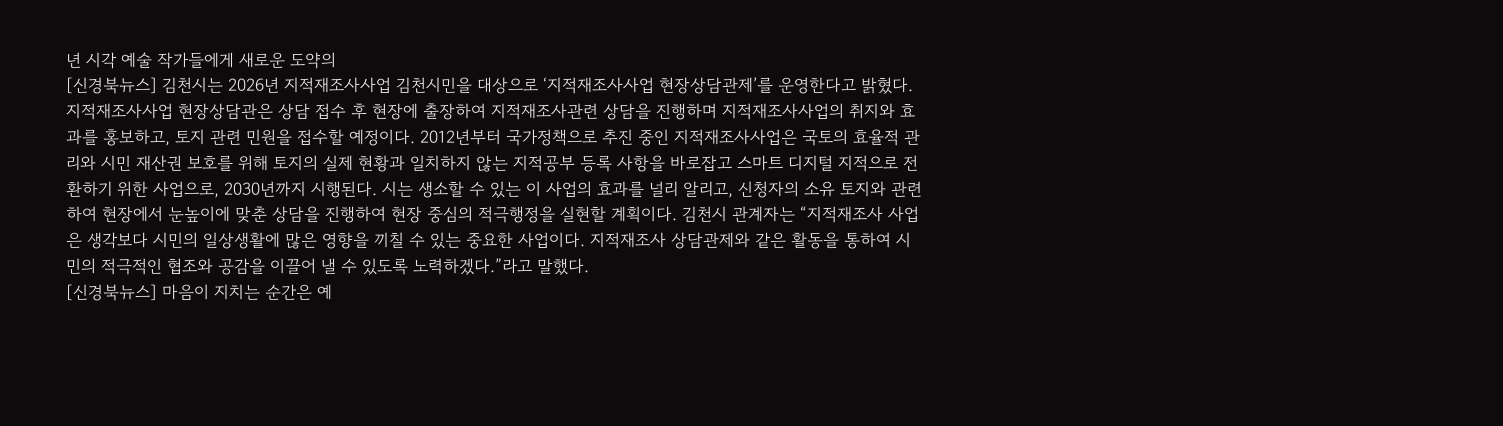년 시각 예술 작가들에게 새로운 도약의
[신경북뉴스] 김천시는 2026년 지적재조사사업 김천시민을 대상으로 ‘지적재조사사업 현장상담관제’를 운영한다고 밝혔다. 지적재조사사업 현장상담관은 상담 접수 후 현장에 출장하여 지적재조사관련 상담을 진행하며 지적재조사사업의 취지와 효과를 홍보하고, 토지 관련 민원을 접수할 예정이다. 2012년부터 국가정책으로 추진 중인 지적재조사사업은 국토의 효율적 관리와 시민 재산권 보호를 위해 토지의 실제 현황과 일치하지 않는 지적공부 등록 사항을 바로잡고 스마트 디지털 지적으로 전환하기 위한 사업으로, 2030년까지 시행된다. 시는 생소할 수 있는 이 사업의 효과를 널리 알리고, 신청자의 소유 토지와 관련하여 현장에서 눈높이에 맞춘 상담을 진행하여 현장 중심의 적극행정을 실현할 계획이다. 김천시 관계자는 “지적재조사 사업은 생각보다 시민의 일상생활에 많은 영향을 끼칠 수 있는 중요한 사업이다. 지적재조사 상담관제와 같은 활동을 통하여 시민의 적극적인 협조와 공감을 이끌어 낼 수 있도록 노력하겠다.”라고 말했다.
[신경북뉴스] 마음이 지치는 순간은 예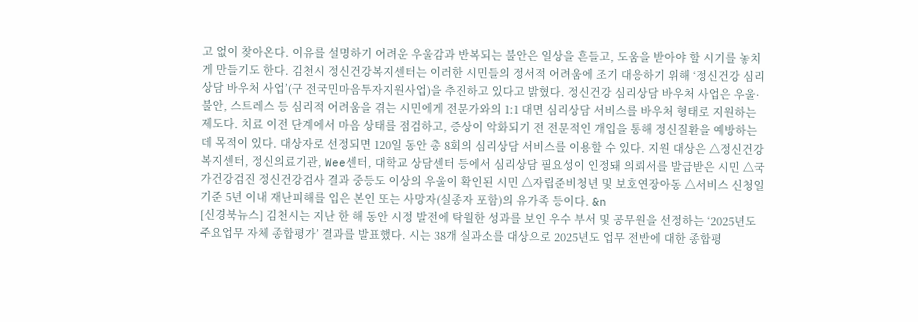고 없이 찾아온다. 이유를 설명하기 어려운 우울감과 반복되는 불안은 일상을 흔들고, 도움을 받아야 할 시기를 놓치게 만들기도 한다. 김천시 정신건강복지센터는 이러한 시민들의 정서적 어려움에 조기 대응하기 위해 ‘정신건강 심리상담 바우처 사업’(구 전국민마음투자지원사업)을 추진하고 있다고 밝혔다. 정신건강 심리상담 바우처 사업은 우울·불안, 스트레스 등 심리적 어려움을 겪는 시민에게 전문가와의 1:1 대면 심리상담 서비스를 바우처 형태로 지원하는 제도다. 치료 이전 단계에서 마음 상태를 점검하고, 증상이 악화되기 전 전문적인 개입을 통해 정신질환을 예방하는 데 목적이 있다. 대상자로 선정되면 120일 동안 총 8회의 심리상담 서비스를 이용할 수 있다. 지원 대상은 △정신건강복지센터, 정신의료기관, Wee센터, 대학교 상담센터 등에서 심리상담 필요성이 인정돼 의뢰서를 발급받은 시민 △국가건강검진 정신건강검사 결과 중등도 이상의 우울이 확인된 시민 △자립준비청년 및 보호연장아동 △서비스 신청일 기준 5년 이내 재난피해를 입은 본인 또는 사망자(실종자 포함)의 유가족 등이다. &n
[신경북뉴스] 김천시는 지난 한 해 동안 시정 발전에 탁월한 성과를 보인 우수 부서 및 공무원을 선정하는 ‘2025년도 주요업무 자체 종합평가’ 결과를 발표했다. 시는 38개 실과소를 대상으로 2025년도 업무 전반에 대한 종합평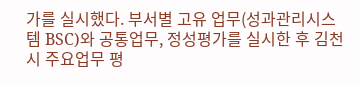가를 실시했다. 부서별 고유 업무(성과관리시스템 BSC)와 공통업무, 정성평가를 실시한 후 김천시 주요업무 평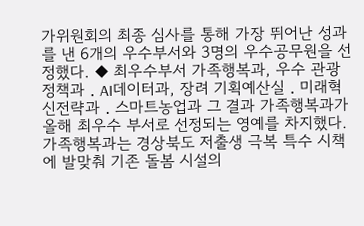가위원회의 최종 심사를 통해 가장 뛰어난 성과를 낸 6개의 우수부서와 3명의 우수공무원을 선정했다. ◆ 최우수부서 가족행복과, 우수 관광정책과 ․ AI데이터과, 장려 기획예산실 ․ 미래혁신전략과 ․ 스마트농업과 그 결과 가족행복과가 올해 최우수 부서로 선정되는 영예를 차지했다. 가족행복과는 경상북도 저출생 극복 특수 시책에 발맞춰 기존 돌봄 시설의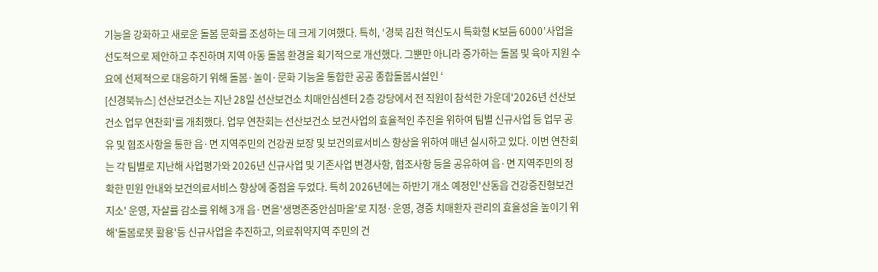기능을 강화하고 새로운 돌봄 문화를 조성하는 데 크게 기여했다. 특히, ‘경북 김천 혁신도시 특화형 K보듬 6000’사업을 선도적으로 제안하고 추진하며 지역 아동 돌봄 환경을 획기적으로 개선했다. 그뿐만 아니라 증가하는 돌봄 및 육아 지원 수요에 선제적으로 대응하기 위해 돌봄·놀이·문화 기능을 통합한 공공 종합돌봄시설인 ‘
[신경북뉴스] 선산보건소는 지난 28일 선산보건소 치매안심센터 2층 강당에서 전 직원이 참석한 가운데'2026년 선산보건소 업무 연찬회'를 개최했다. 업무 연찬회는 선산보건소 보건사업의 효율적인 추진을 위하여 팀별 신규사업 등 업무 공유 및 협조사항을 통한 읍·면 지역주민의 건강권 보장 및 보건의료서비스 향상을 위하여 매년 실시하고 있다. 이번 연찬회는 각 팀별로 지난해 사업평가와 2026년 신규사업 및 기존사업 변경사항, 협조사항 등을 공유하여 읍·면 지역주민의 정확한 민원 안내와 보건의료서비스 향상에 중점을 두었다. 특히 2026년에는 하반기 개소 예정인'산동읍 건강증진형보건지소' 운영, 자살률 감소를 위해 3개 읍·면을'생명존중안심마을'로 지정·운영, 경증 치매환자 관리의 효율성을 높이기 위해'돌봄로봇 활용'등 신규사업을 추진하고, 의료취약지역 주민의 건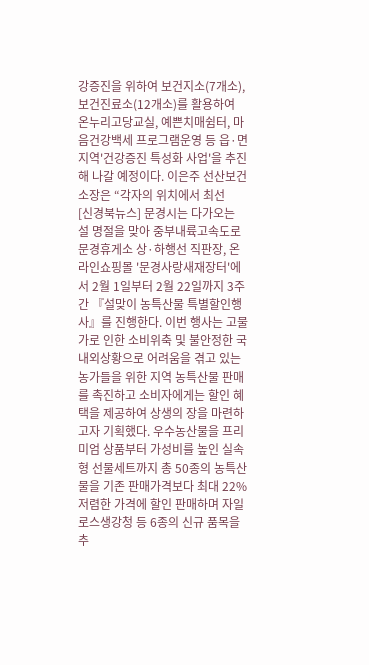강증진을 위하여 보건지소(7개소), 보건진료소(12개소)를 활용하여 온누리고당교실, 예쁜치매쉼터, 마음건강백세 프로그램운영 등 읍·면 지역'건강증진 특성화 사업'을 추진해 나갈 예정이다. 이은주 선산보건소장은 “각자의 위치에서 최선
[신경북뉴스] 문경시는 다가오는 설 명절을 맞아 중부내륙고속도로 문경휴게소 상·하행선 직판장, 온라인쇼핑몰 '문경사랑새재장터'에서 2월 1일부터 2월 22일까지 3주간 『설맞이 농특산물 특별할인행사』를 진행한다. 이번 행사는 고물가로 인한 소비위축 및 불안정한 국내외상황으로 어려움을 겪고 있는 농가들을 위한 지역 농특산물 판매를 촉진하고 소비자에게는 할인 혜택을 제공하여 상생의 장을 마련하고자 기획했다. 우수농산물을 프리미엄 상품부터 가성비를 높인 실속형 선물세트까지 총 50종의 농특산물을 기존 판매가격보다 최대 22% 저렴한 가격에 할인 판매하며 자일로스생강청 등 6종의 신규 품목을 추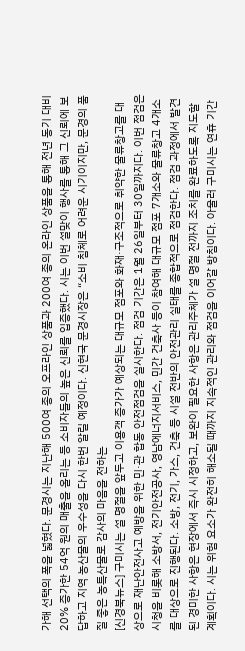가해 선택의 폭을 넓혔다. 문경시는 지난해 500여 종의 오프라인 상품과 200여 종의 온라인 상품을 통해 전년 동기 대비 20% 증가한 54억 원의 매출을 올리는 등 소비자들의 높은 신뢰를 입증했다. 시는 이번 설맞이 행사를 통해 그 신뢰에 보답하고 지역 농산물의 우수성을 다시 한번 알릴 예정이다. 신현국 문경시장은 “소비 침체로 어려운 시기이지만, 문경의 품질 좋은 농특산물로 감사의 마음을 전하는
[신경북뉴스] 구미시는 설 명절을 앞두고 이용객 증가가 예상되는 대규모 점포와 화재·구조적으로 취약한 물류창고를 대상으로 재난안전사고 예방을 위한 민·관 합동 안전점검을 실시한다. 점검 기간은 1월 26일부터 30일까지다. 이번 점검은 시청을 비롯해 소방서, 전기안전공사, 영남에너지서비스, 민간 건축사 등이 참여해 대규모 점포 7개소와 물류창고 4개소를 대상으로 진행된다. 소방, 전기, 가스, 건축 등 시설 전반의 안전관리 실태를 종합적으로 점검한다. 점검 과정에서 발견된 경미한 사항은 현장에서 즉시 시정하고, 보완이 필요한 사항은 관리주체가 설 명절 전까지 조치를 완료하도록 지도할 계획이다. 시는 위험 요소가 완전히 해소될 때까지 지속적인 관리와 점검을 이어갈 방침이다. 아울러 구미시는 연휴 기간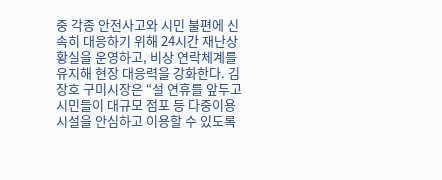중 각종 안전사고와 시민 불편에 신속히 대응하기 위해 24시간 재난상황실을 운영하고, 비상 연락체계를 유지해 현장 대응력을 강화한다. 김장호 구미시장은 “설 연휴를 앞두고 시민들이 대규모 점포 등 다중이용시설을 안심하고 이용할 수 있도록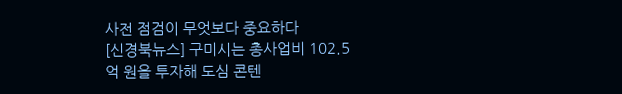사전 점검이 무엇보다 중요하다
[신경북뉴스] 구미시는 총사업비 102.5억 원을 투자해 도심 콘텐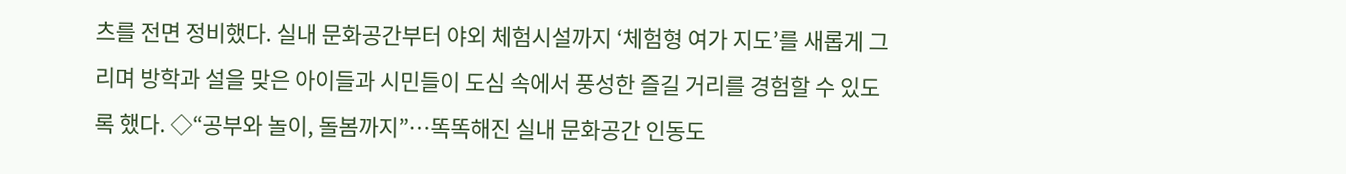츠를 전면 정비했다. 실내 문화공간부터 야외 체험시설까지 ‘체험형 여가 지도’를 새롭게 그리며 방학과 설을 맞은 아이들과 시민들이 도심 속에서 풍성한 즐길 거리를 경험할 수 있도록 했다. ◇“공부와 놀이, 돌봄까지”…똑똑해진 실내 문화공간 인동도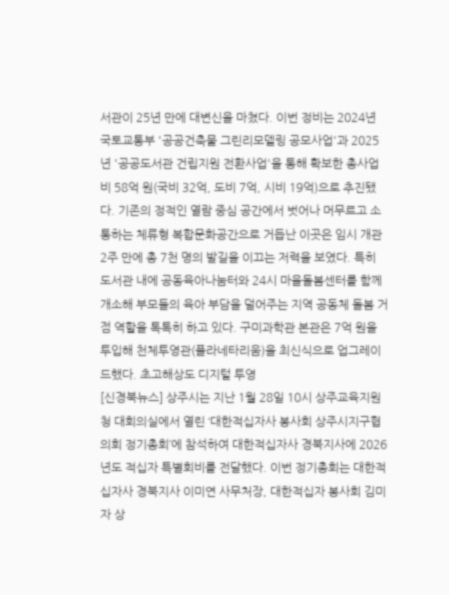서관이 25년 만에 대변신을 마쳤다. 이번 정비는 2024년 국토교통부 '공공건축물 그린리모델링 공모사업'과 2025년 '공공도서관 건립지원 전환사업'을 통해 확보한 총사업비 58억 원(국비 32억, 도비 7억, 시비 19억)으로 추진됐다. 기존의 정적인 열람 중심 공간에서 벗어나 머무르고 소통하는 체류형 복합문화공간으로 거듭난 이곳은 임시 개관 2주 만에 총 7천 명의 발길을 이끄는 저력을 보였다. 특히 도서관 내에 공동육아나눔터와 24시 마을돌봄센터를 함께 개소해 부모들의 육아 부담을 덜어주는 지역 공동체 돌봄 거점 역할을 톡톡히 하고 있다. 구미과학관 본관은 7억 원을 투입해 천체투영관(플라네타리움)을 최신식으로 업그레이드했다. 초고해상도 디지털 투영
[신경북뉴스] 상주시는 지난 1월 28일 10시 상주교육지원청 대회의실에서 열린 ‘대한적십자사 봉사회 상주시지구협의회 정기총회’에 참석하여 대한적십자사 경북지사에 2026년도 적십자 특별회비를 전달했다. 이번 정기총회는 대한적십자사 경북지사 이미연 사무처장, 대한적십자 봉사회 김미자 상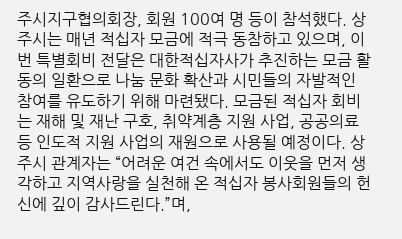주시지구협의회장, 회원 100여 명 등이 참석했다. 상주시는 매년 적십자 모금에 적극 동참하고 있으며, 이번 특별회비 전달은 대한적십자사가 추진하는 모금 활동의 일환으로 나눔 문화 확산과 시민들의 자발적인 참여를 유도하기 위해 마련됐다. 모금된 적십자 회비는 재해 및 재난 구호, 취약계층 지원 사업, 공공의료 등 인도적 지원 사업의 재원으로 사용될 예정이다. 상주시 관계자는 “어려운 여건 속에서도 이웃을 먼저 생각하고 지역사랑을 실천해 온 적십자 봉사회원들의 헌신에 깊이 감사드린다.”며,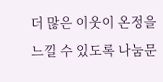더 많은 이웃이 온정을 느낄 수 있도록 나눔문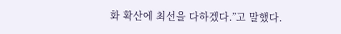화 확산에 최선을 다하겠다.”고 말했다.